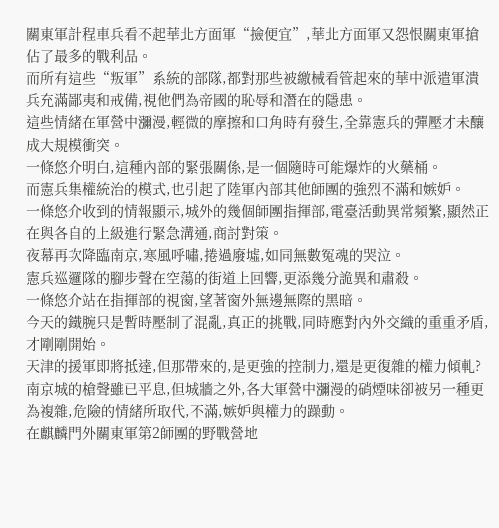關東軍計程車兵看不起華北方面軍“撿便宜”,華北方面軍又怨恨關東軍搶佔了最多的戰利品。
而所有這些“叛軍”系統的部隊,都對那些被繳械看管起來的華中派遣軍潰兵充滿鄙夷和戒備,視他們為帝國的恥辱和潛在的隱患。
這些情緒在軍營中瀰漫,輕微的摩擦和口角時有發生,全靠憲兵的彈壓才未釀成大規模衝突。
一條悠介明白,這種內部的緊張關係,是一個隨時可能爆炸的火藥桶。
而憲兵集權統治的模式,也引起了陸軍內部其他師團的強烈不滿和嫉妒。
一條悠介收到的情報顯示,城外的幾個師團指揮部,電臺活動異常頻繁,顯然正在與各自的上級進行緊急溝通,商討對策。
夜幕再次降臨南京,寒風呼嘯,捲過廢墟,如同無數冤魂的哭泣。
憲兵巡邏隊的腳步聲在空蕩的街道上回響,更添幾分詭異和肅殺。
一條悠介站在指揮部的視窗,望著窗外無邊無際的黑暗。
今天的鐵腕只是暫時壓制了混亂,真正的挑戰,同時應對內外交織的重重矛盾,才剛剛開始。
天津的援軍即將抵達,但那帶來的,是更強的控制力,還是更復雜的權力傾軋?
南京城的槍聲雖已平息,但城牆之外,各大軍營中瀰漫的硝煙味卻被另一種更為複雜,危險的情緒所取代,不滿,嫉妒與權力的躁動。
在麒麟門外關東軍第2師團的野戰營地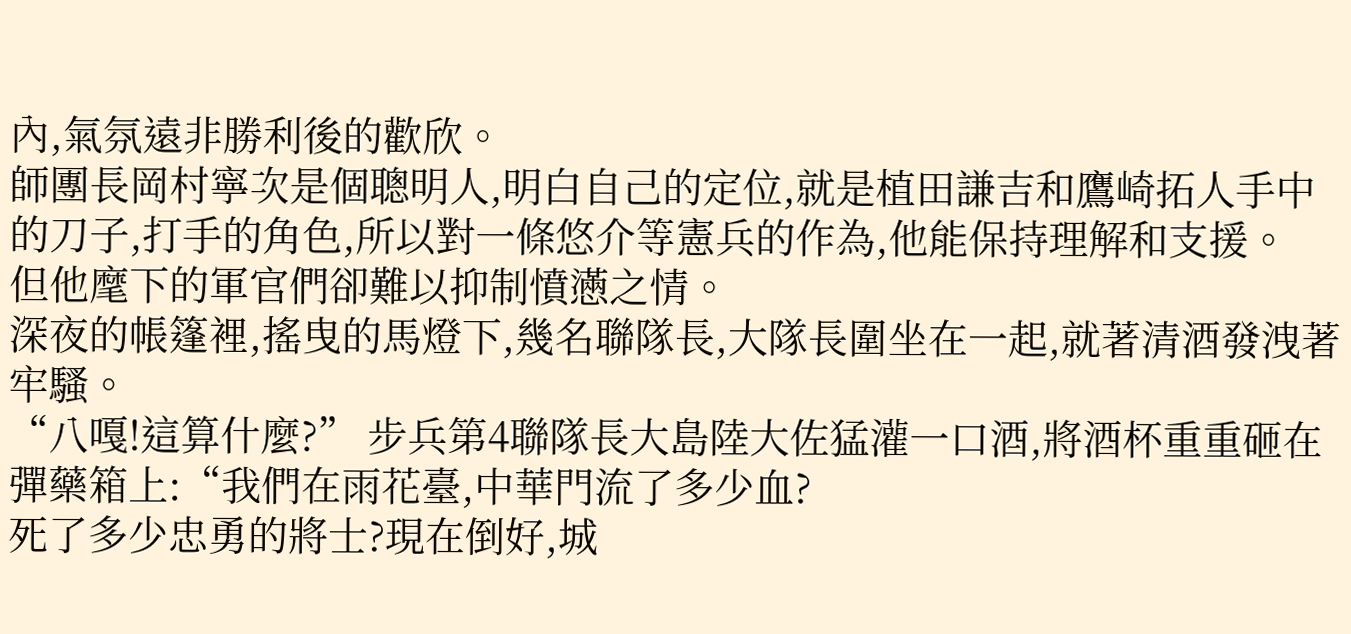內,氣氛遠非勝利後的歡欣。
師團長岡村寧次是個聰明人,明白自己的定位,就是植田謙吉和鷹崎拓人手中的刀子,打手的角色,所以對一條悠介等憲兵的作為,他能保持理解和支援。
但他麾下的軍官們卻難以抑制憤懣之情。
深夜的帳篷裡,搖曳的馬燈下,幾名聯隊長,大隊長圍坐在一起,就著清酒發洩著牢騷。
“八嘎!這算什麼?” 步兵第4聯隊長大島陸大佐猛灌一口酒,將酒杯重重砸在彈藥箱上:“我們在雨花臺,中華門流了多少血?
死了多少忠勇的將士?現在倒好,城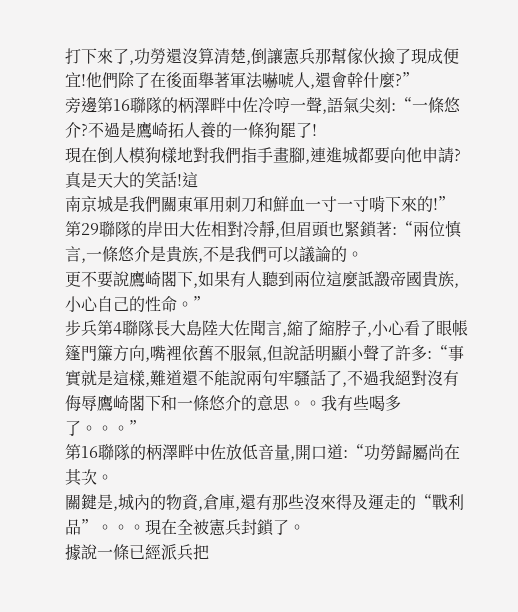打下來了,功勞還沒算清楚,倒讓憲兵那幫傢伙撿了現成便宜!他們除了在後面舉著軍法嚇唬人,還會幹什麼?”
旁邊第16聯隊的柄澤畔中佐冷哼一聲,語氣尖刻:“一條悠介?不過是鷹崎拓人養的一條狗罷了!
現在倒人模狗樣地對我們指手畫腳,連進城都要向他申請?真是天大的笑話!這
南京城是我們關東軍用刺刀和鮮血一寸一寸啃下來的!”
第29聯隊的岸田大佐相對冷靜,但眉頭也緊鎖著:“兩位慎言,一條悠介是貴族,不是我們可以議論的。
更不要說鷹崎閣下,如果有人聽到兩位這麼詆譭帝國貴族,小心自己的性命。”
步兵第4聯隊長大島陸大佐聞言,縮了縮脖子,小心看了眼帳篷門簾方向,嘴裡依舊不服氣,但說話明顯小聲了許多:“事實就是這樣,難道還不能說兩句牢騷話了,不過我絕對沒有侮辱鷹崎閣下和一條悠介的意思。。我有些喝多了。。。”
第16聯隊的柄澤畔中佐放低音量,開口道:“功勞歸屬尚在其次。
關鍵是,城內的物資,倉庫,還有那些沒來得及運走的“戰利品”。。。現在全被憲兵封鎖了。
據說一條已經派兵把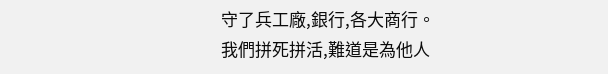守了兵工廠,銀行,各大商行。
我們拼死拼活,難道是為他人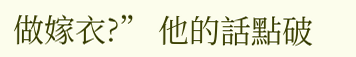做嫁衣?” 他的話點破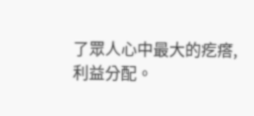了眾人心中最大的疙瘩,利益分配。